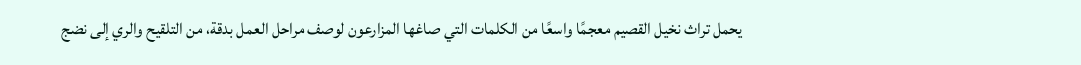يحمل تراث نخيل القصيم معجمًا واسعًا من الكلمات التي صاغها المزارعون لوصف مراحل العمل بدقة، من التلقيح والري إلى نضج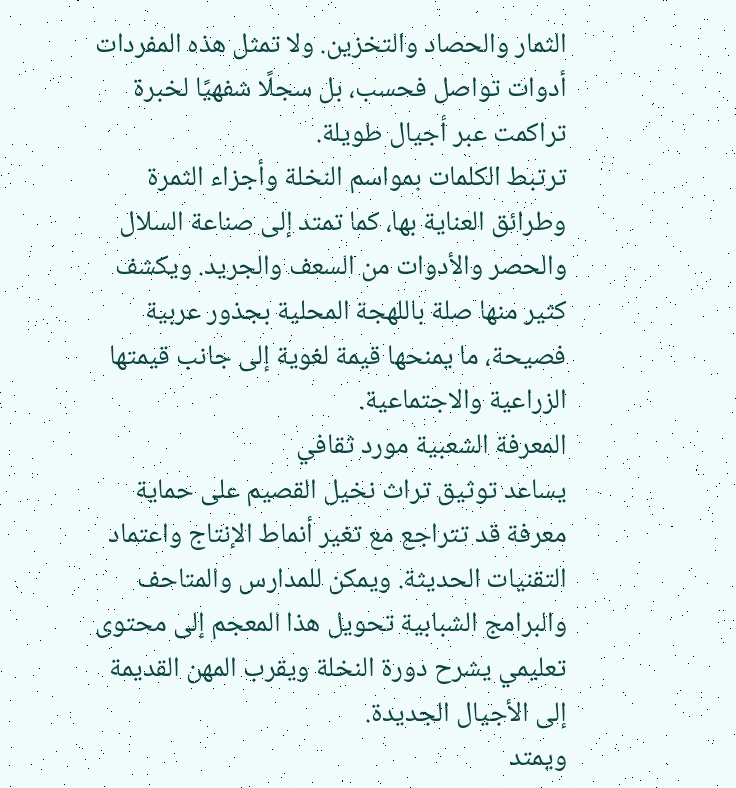الثمار والحصاد والتخزين. ولا تمثل هذه المفردات أدوات تواصل فحسب، بل سجلًا شفهيًا لخبرة تراكمت عبر أجيال طويلة.
ترتبط الكلمات بمواسم النخلة وأجزاء الثمرة وطرائق العناية بها، كما تمتد إلى صناعة السلال والحصر والأدوات من السعف والجريد. ويكشف كثير منها صلة باللهجة المحلية بجذور عربية فصيحة، ما يمنحها قيمة لغوية إلى جانب قيمتها الزراعية والاجتماعية.
المعرفة الشعبية مورد ثقافي
يساعد توثيق تراث نخيل القصيم على حماية معرفة قد تتراجع مع تغير أنماط الإنتاج واعتماد التقنيات الحديثة. ويمكن للمدارس والمتاحف والبرامج الشبابية تحويل هذا المعجم إلى محتوى تعليمي يشرح دورة النخلة ويقرب المهن القديمة إلى الأجيال الجديدة.
ويمتد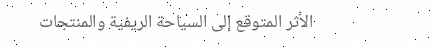الأثر المتوقع إلى السياحة الريفية والمنتجات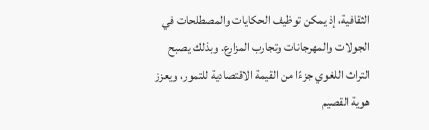الثقافية، إذ يمكن توظيف الحكايات والمصطلحات في الجولات والمهرجانات وتجارب المزارع. وبذلك يصبح التراث اللغوي جزءًا من القيمة الاقتصادية للتمور، ويعزز هوية القصيم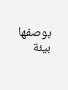بوصفها بيئة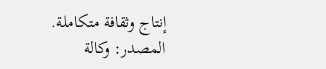إنتاج وثقافة متكاملة.
المصدر: وكالة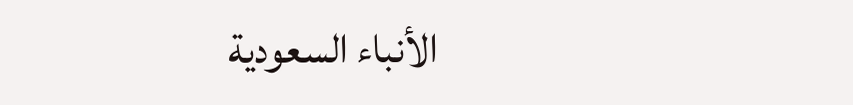الأنباء السعودية